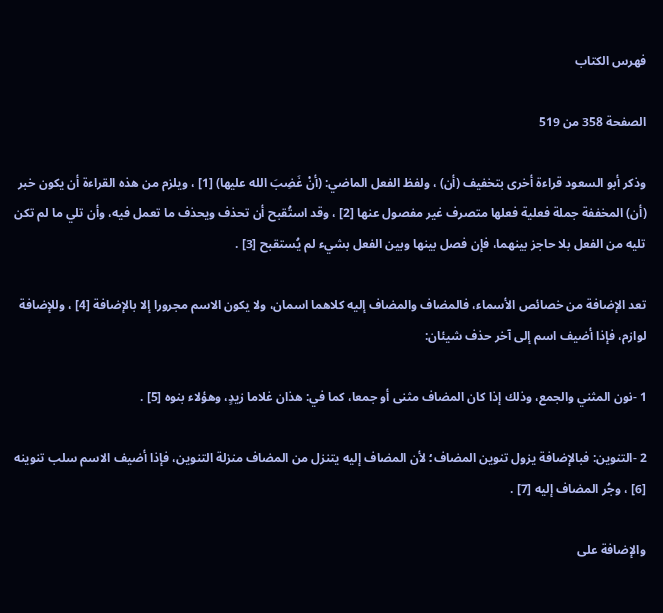فهرس الكتاب

الصفحة 358 من 519

وذكر أبو السعود قراءة أخرى بتخفيف (أن) ، ولفظ الفعل الماضي: (أنْ غَضِبَ الله عليها) [1] ، ويلزم من هذه القراءة أن يكون خبر (أن) المخففة جملة فعلية فعلها متصرف غير مفصول عنها [2] ، وقد استُقبح أن تحذف ويحذف ما تعمل فيه، وأن تلي ما لم تكن تليه من الفعل بلا حاجز بينهما، فإن فصل بينها وبين الفعل بشيء لم يُستقبح [3] .

تعد الإضافة من خصائص الأسماء، فالمضاف والمضاف إليه كلاهما اسمان، ولا يكون الاسم مجرورا إلا بالإضافة [4] ، وللإضافة لوازم، فإذا أضيف اسم إلى آخر حذف شيئان:

1 -نون المثني والجمع، وذلك إذا كان المضاف مثنى أو جمعا، كما في: هذان غلاما زيدٍ، وهؤلاء بنوه [5] .

2 -التنوين: فبالإضافة يزول تنوين المضاف؛ لأن المضاف إليه يتنزل من المضاف منزلة التنوين، فإذا أضيف الاسم سلب تنوينه [6] ، وجُر المضاف إليه [7] .

والإضافة على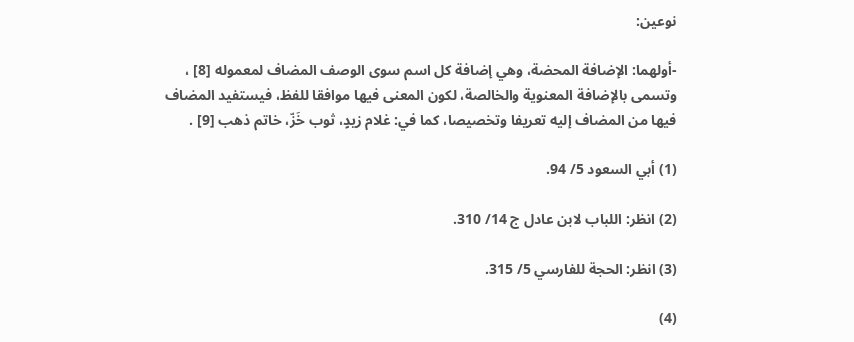نوعين:

-أولهما: الإضافة المحضة، وهي إضافة كل اسم سوى الوصف المضاف لمعموله [8] ، وتسمى بالإضافة المعنوية والخالصة، لكون المعنى فيها موافقا للفظ، فيستفيد المضاف فيها من المضاف إليه تعريفا وتخصيصا، كما في: غلام زيدٍ، ثوب خَزّ، خاتم ذهب [9] .

(1) أبي السعود 5/ 94.

(2) انظر: اللباب لابن عادل ج 14/ 310.

(3) انظر: الحجة للفارسي 5/ 315.

(4)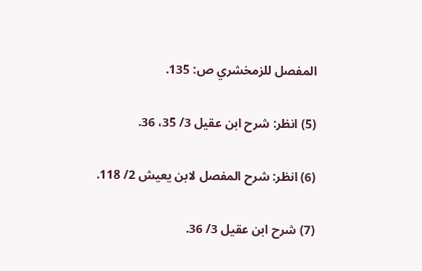المفصل للزمخشري ص: 135.

(5) انظر: شرح ابن عقيل 3/ 35، 36.

(6) انظر: شرح المفصل لابن يعيش 2/ 118.

(7) شرح ابن عقيل 3/ 36.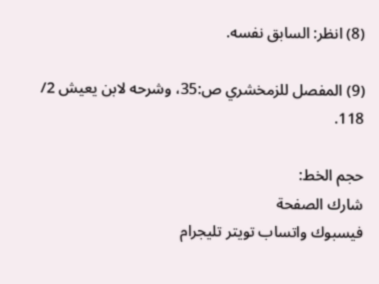(8) انظر: السابق نفسه.

(9) المفصل للزمخشري ص:35، وشرحه لابن يعيش 2/ 118.

حجم الخط:
شارك الصفحة
فيسبوك واتساب تويتر تليجرام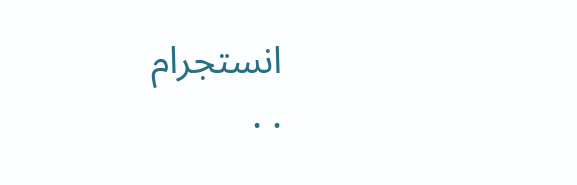انستجرام
. .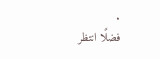.
فضلًا انتظر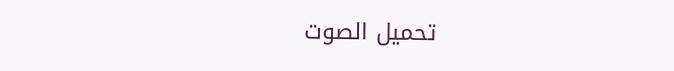تحميل الصوت